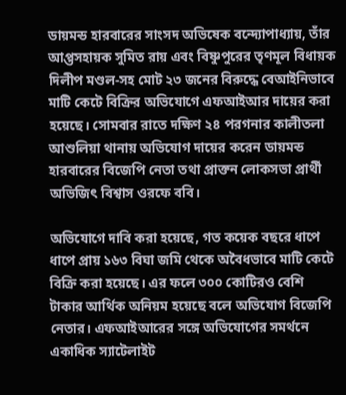ডায়মন্ড হারবারের সাংসদ অভিষেক বন্দ্যোপাধ্যায়, তাঁর আপ্তসহায়ক সুমিত রায় এবং বিষ্ণুপুরের তৃণমূল বিধায়ক দিলীপ মণ্ডল-সহ মোট ২৩ জনের বিরুদ্ধে বেআইনিভাবে মাটি কেটে বিক্রির অভিযোগে এফআইআর দায়ের করা হয়েছে। সোমবার রাতে দক্ষিণ ২৪ পরগনার কালীতলা আশুলিয়া থানায় অভিযোগ দায়ের করেন ডায়মন্ড হারবারের বিজেপি নেতা তথা প্রাক্তন লোকসভা প্রার্থী অভিজিৎ বিশ্বাস ওরফে ববি।

অভিযোগে দাবি করা হয়েছে, গত কয়েক বছরে ধাপে ধাপে প্রায় ১৬৩ বিঘা জমি থেকে অবৈধভাবে মাটি কেটে বিক্রি করা হয়েছে। এর ফলে ৩০০ কোটিরও বেশি টাকার আর্থিক অনিয়ম হয়েছে বলে অভিযোগ বিজেপি নেতার। এফআইআরের সঙ্গে অভিযোগের সমর্থনে একাধিক স্যাটেলাইট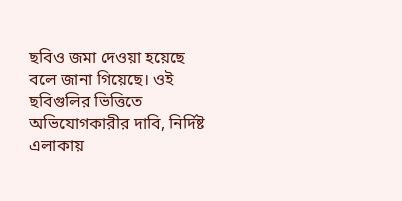ছবিও জমা দেওয়া হয়েছে বলে জানা গিয়েছে। ওই ছবিগুলির ভিত্তিতে অভিযোগকারীর দাবি, নির্দিষ্ট এলাকায়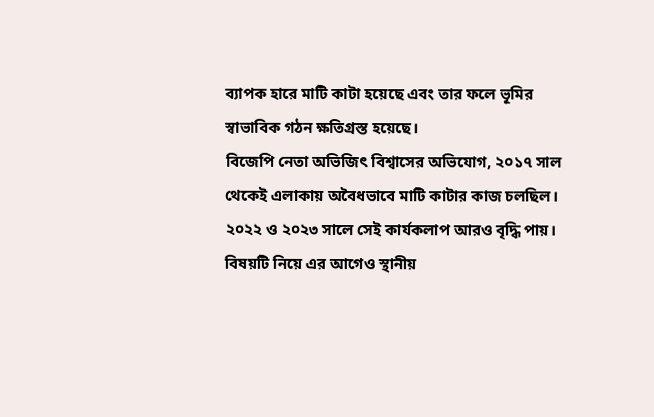ব্যাপক হারে মাটি কাটা হয়েছে এবং তার ফলে ভূমির স্বাভাবিক গঠন ক্ষতিগ্রস্ত হয়েছে।
বিজেপি নেতা অভিজিৎ বিশ্বাসের অভিযোগ, ২০১৭ সাল থেকেই এলাকায় অবৈধভাবে মাটি কাটার কাজ চলছিল। ২০২২ ও ২০২৩ সালে সেই কার্যকলাপ আরও বৃদ্ধি পায়। বিষয়টি নিয়ে এর আগেও স্থানীয়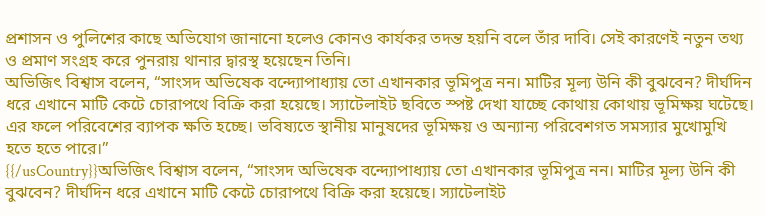প্রশাসন ও পুলিশের কাছে অভিযোগ জানানো হলেও কোনও কার্যকর তদন্ত হয়নি বলে তাঁর দাবি। সেই কারণেই নতুন তথ্য ও প্রমাণ সংগ্রহ করে পুনরায় থানার দ্বারস্থ হয়েছেন তিনি।
অভিজিৎ বিশ্বাস বলেন, “সাংসদ অভিষেক বন্দ্যোপাধ্যায় তো এখানকার ভূমিপুত্র নন। মাটির মূল্য উনি কী বুঝবেন? দীর্ঘদিন ধরে এখানে মাটি কেটে চোরাপথে বিক্রি করা হয়েছে। স্যাটেলাইট ছবিতে স্পষ্ট দেখা যাচ্ছে কোথায় কোথায় ভূমিক্ষয় ঘটেছে। এর ফলে পরিবেশের ব্যাপক ক্ষতি হচ্ছে। ভবিষ্যতে স্থানীয় মানুষদের ভূমিক্ষয় ও অন্যান্য পরিবেশগত সমস্যার মুখোমুখি হতে হতে পারে।”
{{/usCountry}}অভিজিৎ বিশ্বাস বলেন, “সাংসদ অভিষেক বন্দ্যোপাধ্যায় তো এখানকার ভূমিপুত্র নন। মাটির মূল্য উনি কী বুঝবেন? দীর্ঘদিন ধরে এখানে মাটি কেটে চোরাপথে বিক্রি করা হয়েছে। স্যাটেলাইট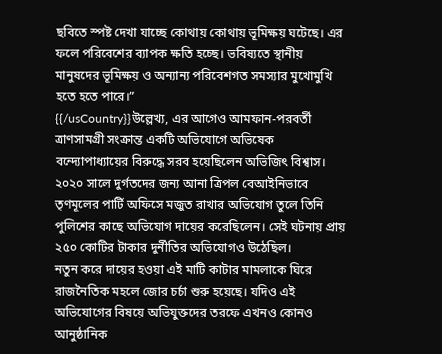ছবিতে স্পষ্ট দেখা যাচ্ছে কোথায় কোথায় ভূমিক্ষয় ঘটেছে। এর ফলে পরিবেশের ব্যাপক ক্ষতি হচ্ছে। ভবিষ্যতে স্থানীয় মানুষদের ভূমিক্ষয় ও অন্যান্য পরিবেশগত সমস্যার মুখোমুখি হতে হতে পারে।”
{{/usCountry}}উল্লেখ্য, এর আগেও আমফান-পরবর্তী ত্রাণসামগ্রী সংক্রান্ত একটি অভিযোগে অভিষেক বন্দ্যোপাধ্যায়ের বিরুদ্ধে সরব হয়েছিলেন অভিজিৎ বিশ্বাস। ২০২০ সালে দুর্গতদের জন্য আনা ত্রিপল বেআইনিভাবে তৃণমূলের পার্টি অফিসে মজুত রাখার অভিযোগ তুলে তিনি পুলিশের কাছে অভিযোগ দায়ের করেছিলেন। সেই ঘটনায় প্রায় ২৫০ কোটির টাকার দুর্নীতির অভিযোগও উঠেছিল।
নতুন করে দায়ের হওয়া এই মাটি কাটার মামলাকে ঘিরে রাজনৈতিক মহলে জোর চর্চা শুরু হয়েছে। যদিও এই অভিযোগের বিষয়ে অভিযুক্তদের তরফে এখনও কোনও আনুষ্ঠানিক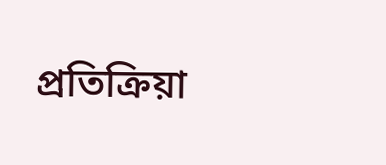প্রতিক্রিয়া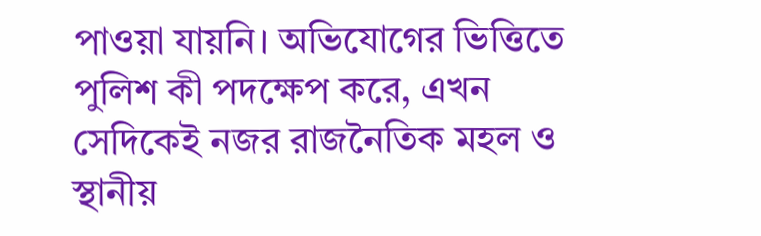পাওয়া যায়নি। অভিযোগের ভিত্তিতে পুলিশ কী পদক্ষেপ করে, এখন সেদিকেই নজর রাজনৈতিক মহল ও স্থানীয়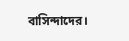বাসিন্দাদের।